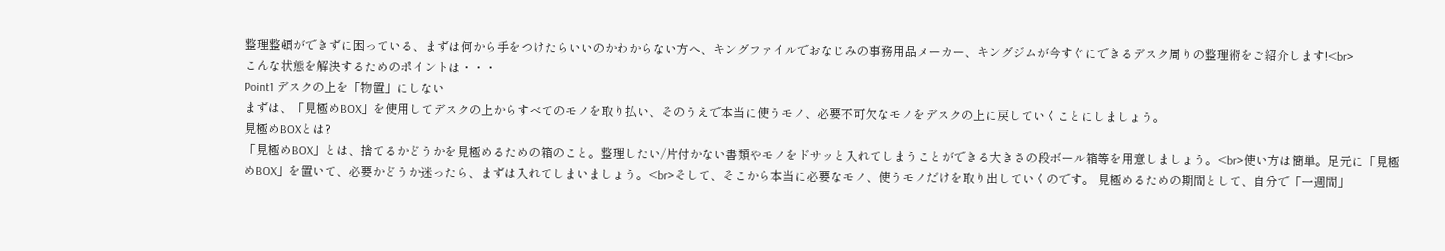整理整頓ができずに困っている、まずは何から手をつけたらいいのかわからない方へ、キングファイルでおなじみの事務用品メーカー、キングジムが今すぐにできるデスク周りの整理術をご紹介します!<br>
こんな状態を解決するためのポイントは・・・
Point1 デスクの上を「物置」にしない
まずは、「見極めBOX」を使用してデスクの上からすべてのモノを取り払い、そのうえで本当に使うモノ、必要不可欠なモノをデスクの上に戻していくことにしましょう。
見極めBOXとは?
「見極めBOX」とは、捨てるかどうかを見極めるための箱のこと。整理したい/片付かない書類やモノをドサッと入れてしまうことができる大きさの段ボール箱等を用意しましょう。<br>使い方は簡単。足元に「見極めBOX」を置いて、必要かどうか迷ったら、まずは入れてしまいましょう。<br>そして、そこから本当に必要なモノ、使うモノだけを取り出していくのです。 見極めるための期間として、自分で「一週間」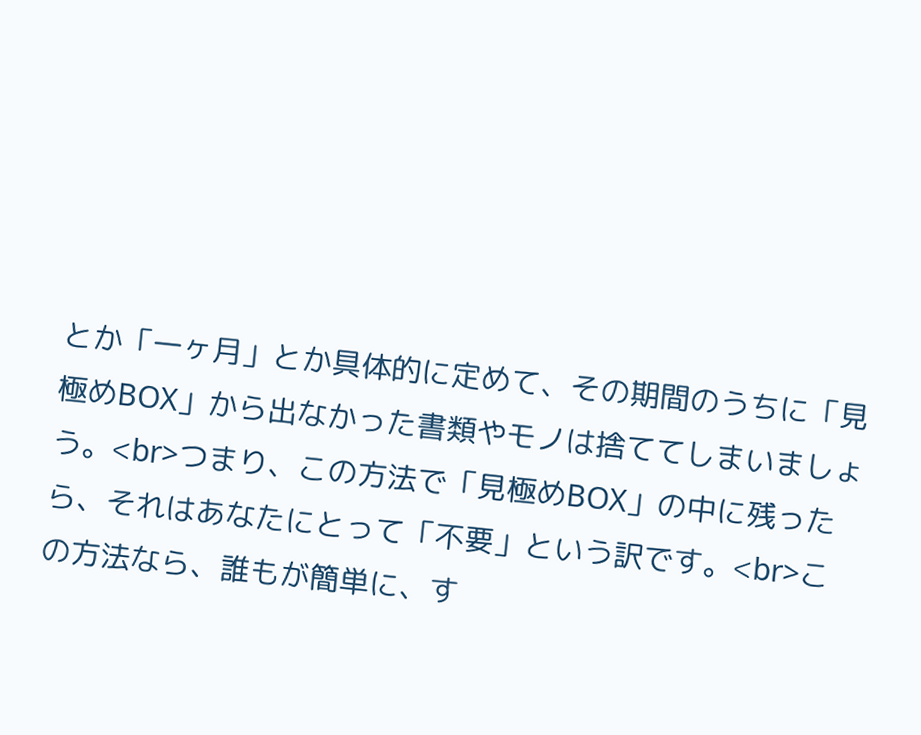とか「一ヶ月」とか具体的に定めて、その期間のうちに「見極めBOX」から出なかった書類やモノは捨ててしまいましょう。<br>つまり、この方法で「見極めBOX」の中に残ったら、それはあなたにとって「不要」という訳です。<br>この方法なら、誰もが簡単に、す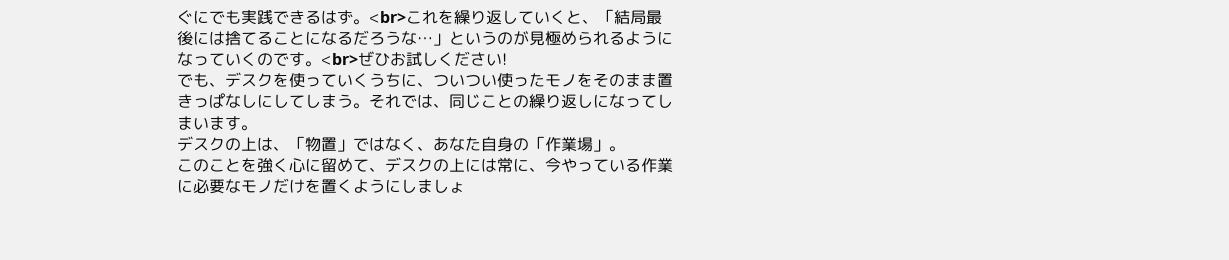ぐにでも実践できるはず。<br>これを繰り返していくと、「結局最後には捨てることになるだろうな…」というのが見極められるようになっていくのです。<br>ぜひお試しください!
でも、デスクを使っていくうちに、ついつい使ったモノをそのまま置きっぱなしにしてしまう。それでは、同じことの繰り返しになってしまいます。
デスクの上は、「物置」ではなく、あなた自身の「作業場」。
このことを強く心に留めて、デスクの上には常に、今やっている作業に必要なモノだけを置くようにしましょ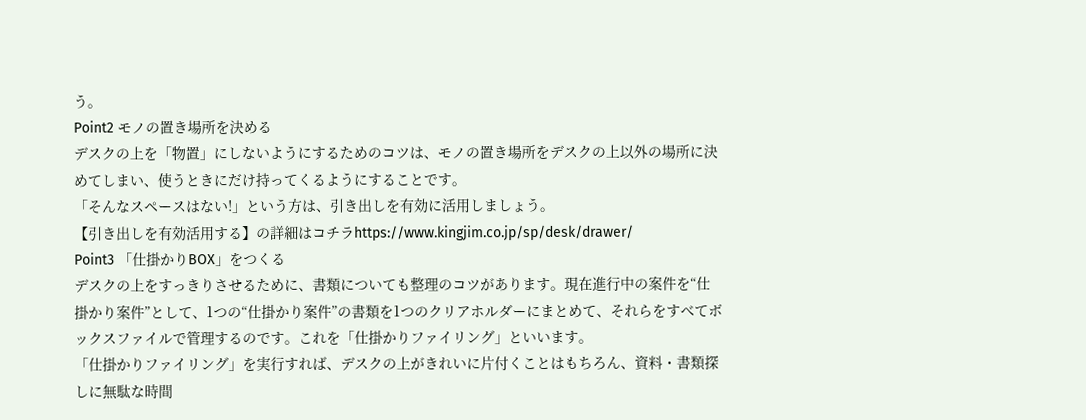う。
Point2 モノの置き場所を決める
デスクの上を「物置」にしないようにするためのコツは、モノの置き場所をデスクの上以外の場所に決めてしまい、使うときにだけ持ってくるようにすることです。
「そんなスペースはない!」という方は、引き出しを有効に活用しましょう。
【引き出しを有効活用する】の詳細はコチラhttps://www.kingjim.co.jp/sp/desk/drawer/
Point3 「仕掛かりBOX」をつくる
デスクの上をすっきりさせるために、書類についても整理のコツがあります。現在進行中の案件を“仕掛かり案件”として、1つの“仕掛かり案件”の書類を1つのクリアホルダーにまとめて、それらをすべてボックスファイルで管理するのです。これを「仕掛かりファイリング」といいます。
「仕掛かりファイリング」を実行すれば、デスクの上がきれいに片付くことはもちろん、資料・書類探しに無駄な時間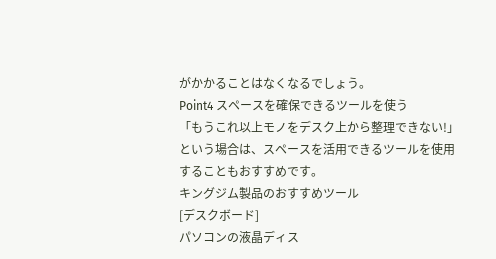がかかることはなくなるでしょう。
Point4 スペースを確保できるツールを使う
「もうこれ以上モノをデスク上から整理できない!」という場合は、スペースを活用できるツールを使用することもおすすめです。
キングジム製品のおすすめツール
[デスクボード]
パソコンの液晶ディス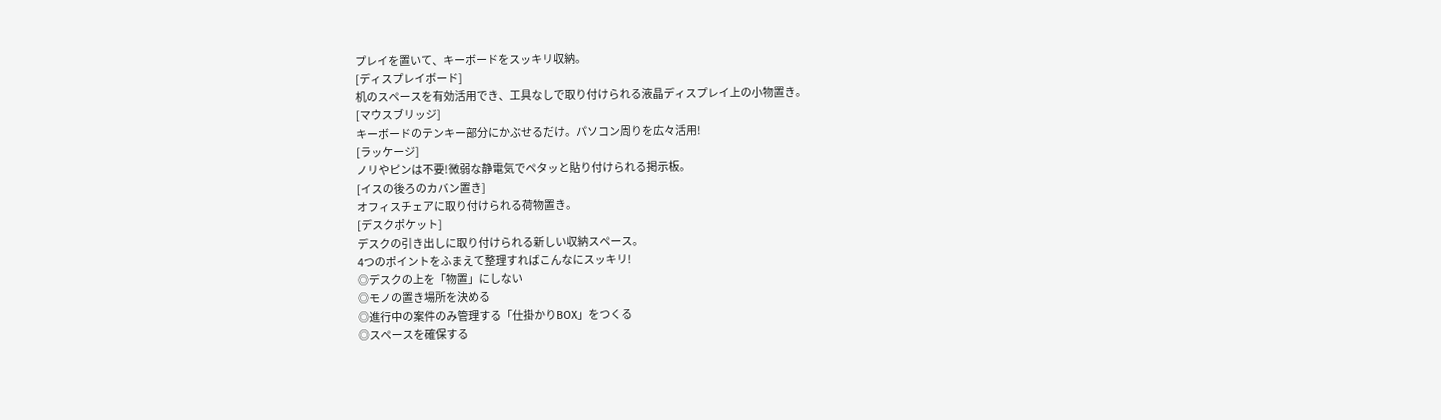プレイを置いて、キーボードをスッキリ収納。
[ディスプレイボード]
机のスペースを有効活用でき、工具なしで取り付けられる液晶ディスプレイ上の小物置き。
[マウスブリッジ]
キーボードのテンキー部分にかぶせるだけ。パソコン周りを広々活用!
[ラッケージ]
ノリやピンは不要!微弱な静電気でペタッと貼り付けられる掲示板。
[イスの後ろのカバン置き]
オフィスチェアに取り付けられる荷物置き。
[デスクポケット]
デスクの引き出しに取り付けられる新しい収納スペース。
4つのポイントをふまえて整理すればこんなにスッキリ!
◎デスクの上を「物置」にしない
◎モノの置き場所を決める
◎進行中の案件のみ管理する「仕掛かりBOX」をつくる
◎スペースを確保する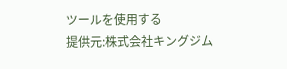ツールを使用する
提供元:株式会社キングジム